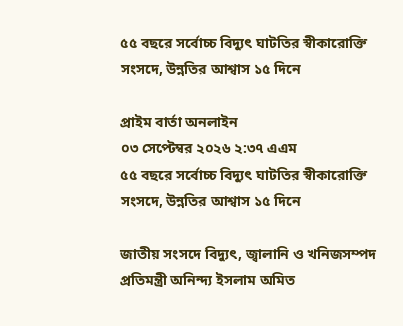৫৫ বছরে সর্বোচ্চ বিদ্যুৎ ঘাটতির স্বীকারোক্তি সংসদে, উন্নতির আশ্বাস ১৫ দিনে

প্রাইম বার্তা অনলাইন
০৩ সেপ্টেম্বর ২০২৬ ২:৩৭ এএম
৫৫ বছরে সর্বোচ্চ বিদ্যুৎ ঘাটতির স্বীকারোক্তি সংসদে, উন্নতির আশ্বাস ১৫ দিনে

জাতীয় সংসদে বিদ্যুৎ, জ্বালানি ও খনিজসম্পদ প্রতিমন্ত্রী অনিন্দ্য ইসলাম অমিত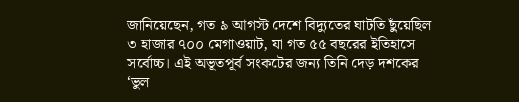জানিয়েছেন, গত ৯ আগস্ট দেশে বিদ্যুতের ঘাটতি ছুঁয়েছিল ৩ হাজার ৭০০ মেগাওয়াট, যা গত ৫৫ বছরের ইতিহাসে সর্বোচ্চ। এই অভূতপূর্ব সংকটের জন্য তিনি দেড় দশকের ‘ভুল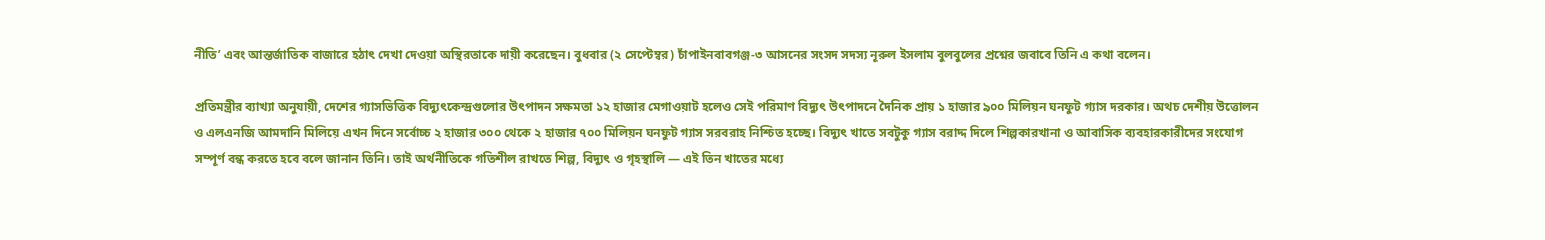নীতি’ এবং আন্তর্জাতিক বাজারে হঠাৎ দেখা দেওয়া অস্থিরতাকে দায়ী করেছেন। বুধবার (২ সেপ্টেম্বর) চাঁপাইনবাবগঞ্জ-৩ আসনের সংসদ সদস্য নূরুল ইসলাম বুলবুলের প্রশ্নের জবাবে তিনি এ কথা বলেন।

প্রতিমন্ত্রীর ব্যাখ্যা অনুযায়ী, দেশের গ্যাসভিত্তিক বিদ্যুৎকেন্দ্রগুলোর উৎপাদন সক্ষমতা ১২ হাজার মেগাওয়াট হলেও সেই পরিমাণ বিদ্যুৎ উৎপাদনে দৈনিক প্রায় ১ হাজার ৯০০ মিলিয়ন ঘনফুট গ্যাস দরকার। অথচ দেশীয় উত্তোলন ও এলএনজি আমদানি মিলিয়ে এখন দিনে সর্বোচ্চ ২ হাজার ৩০০ থেকে ২ হাজার ৭০০ মিলিয়ন ঘনফুট গ্যাস সরবরাহ নিশ্চিত হচ্ছে। বিদ্যুৎ খাতে সবটুকু গ্যাস বরাদ্দ দিলে শিল্পকারখানা ও আবাসিক ব্যবহারকারীদের সংযোগ সম্পূর্ণ বন্ধ করতে হবে বলে জানান তিনি। তাই অর্থনীতিকে গতিশীল রাখতে শিল্প, বিদ্যুৎ ও গৃহস্থালি — এই তিন খাতের মধ্যে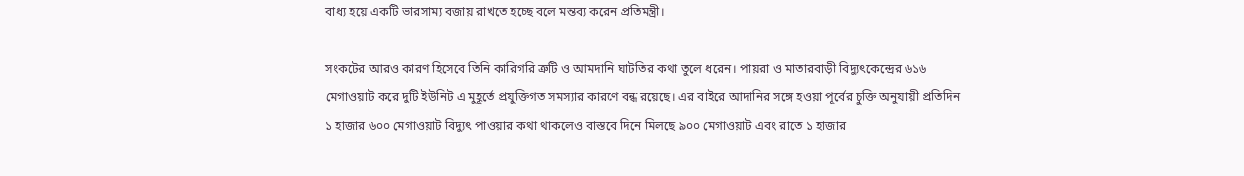বাধ্য হয়ে একটি ভারসাম্য বজায় রাখতে হচ্ছে বলে মন্তব্য করেন প্রতিমন্ত্রী।

সংকটের আরও কারণ হিসেবে তিনি কারিগরি ত্রুটি ও আমদানি ঘাটতির কথা তুলে ধরেন। পায়রা ও মাতারবাড়ী বিদ্যুৎকেন্দ্রের ৬১৬ মেগাওয়াট করে দুটি ইউনিট এ মুহূর্তে প্রযুক্তিগত সমস্যার কারণে বন্ধ রয়েছে। এর বাইরে আদানির সঙ্গে হওয়া পূর্বের চুক্তি অনুযায়ী প্রতিদিন ১ হাজার ৬০০ মেগাওয়াট বিদ্যুৎ পাওয়ার কথা থাকলেও বাস্তবে দিনে মিলছে ৯০০ মেগাওয়াট এবং রাতে ১ হাজার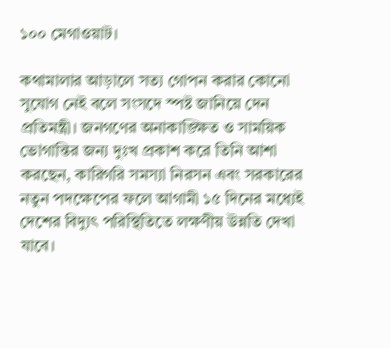১০০ মেগাওয়াট।

কথামালার আড়ালে সত্য গোপন করার কোনো সুযোগ নেই বলে সংসদে স্পষ্ট জানিয়ে দেন প্রতিমন্ত্রী। জনগণের অনাকাঙ্ক্ষিত ও সাময়িক ভোগান্তির জন্য দুঃখ প্রকাশ করে তিনি আশা করছেন, কারিগরি সমস্যা নিরসন এবং সরকারের নতুন পদক্ষেপের ফলে আগামী ১৫ দিনের মধ্যেই দেশের বিদ্যুৎ পরিস্থিতিতে লক্ষণীয় উন্নতি দেখা যাবে।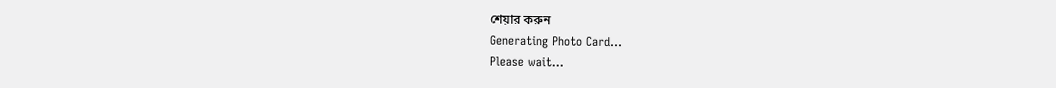শেয়ার করুন
Generating Photo Card...
Please wait...